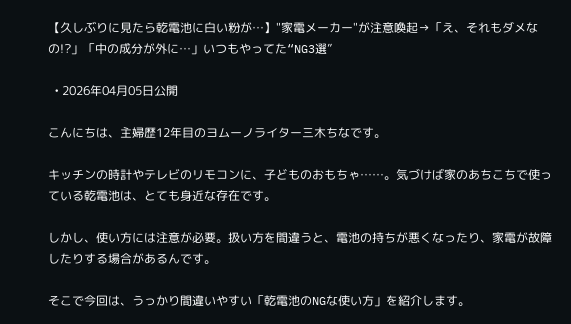【久しぶりに見たら乾電池に白い粉が…】"家電メーカー"が注意喚起→「え、それもダメなの!?」「中の成分が外に…」いつもやってた“NG3選”

  • 2026年04月05日公開

こんにちは、主婦歴12年目のヨムーノライター三木ちなです。

キッチンの時計やテレビのリモコンに、子どものおもちゃ……。気づけば家のあちこちで使っている乾電池は、とても身近な存在です。

しかし、使い方には注意が必要。扱い方を間違うと、電池の持ちが悪くなったり、家電が故障したりする場合があるんです。

そこで今回は、うっかり間違いやすい「乾電池のNGな使い方」を紹介します。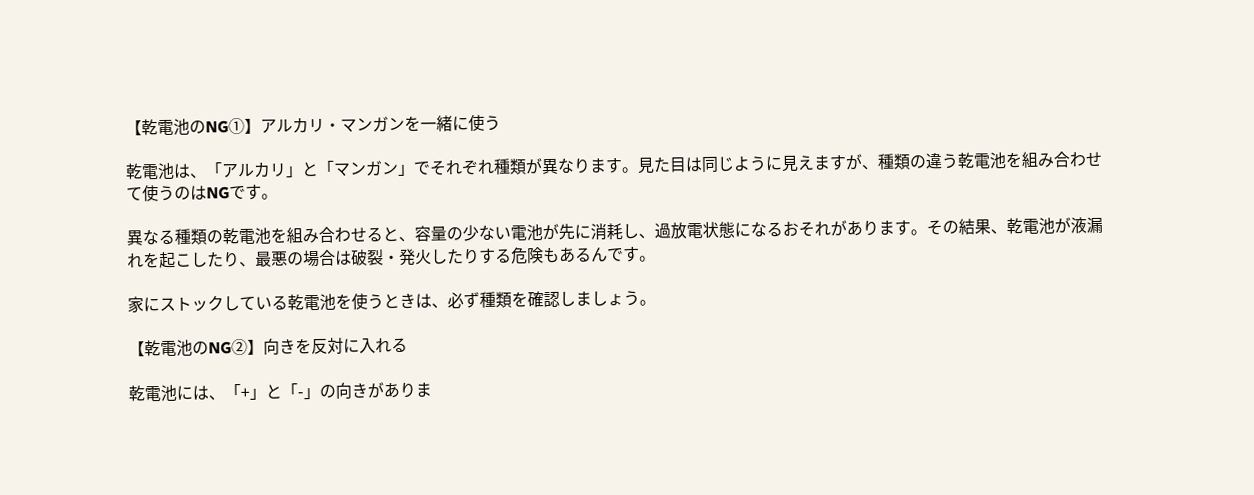【乾電池のNG①】アルカリ・マンガンを一緒に使う

乾電池は、「アルカリ」と「マンガン」でそれぞれ種類が異なります。見た目は同じように見えますが、種類の違う乾電池を組み合わせて使うのはNGです。

異なる種類の乾電池を組み合わせると、容量の少ない電池が先に消耗し、過放電状態になるおそれがあります。その結果、乾電池が液漏れを起こしたり、最悪の場合は破裂・発火したりする危険もあるんです。

家にストックしている乾電池を使うときは、必ず種類を確認しましょう。

【乾電池のNG②】向きを反対に入れる

乾電池には、「+」と「-」の向きがありま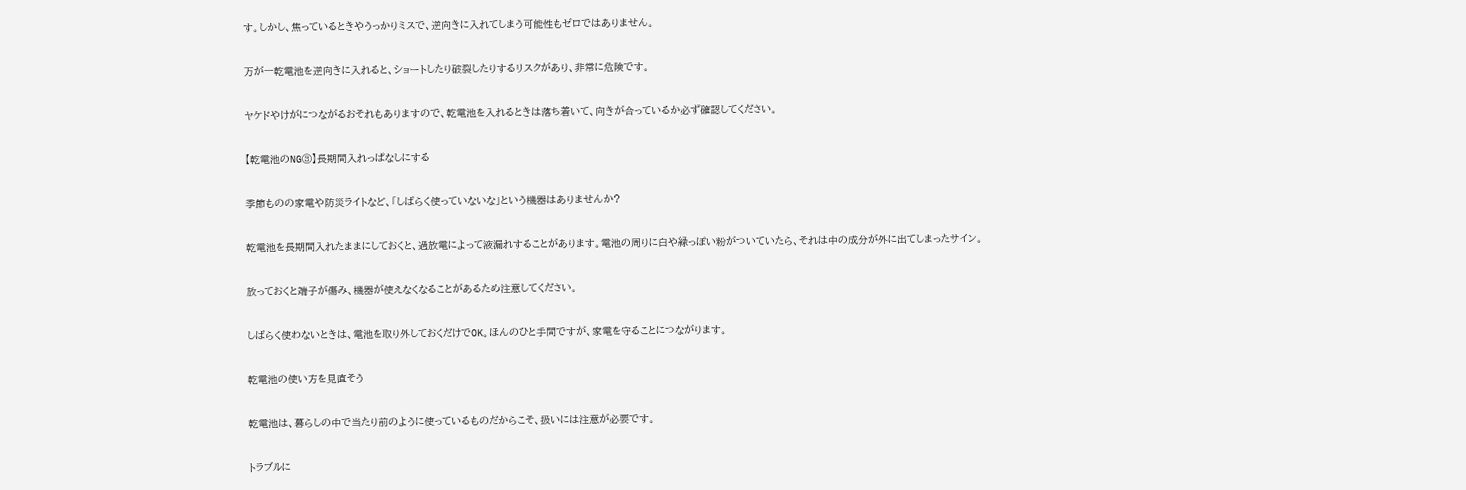す。しかし、焦っているときやうっかりミスで、逆向きに入れてしまう可能性もゼロではありません。

万が一乾電池を逆向きに入れると、ショートしたり破裂したりするリスクがあり、非常に危険です。

ヤケドやけがにつながるおそれもありますので、乾電池を入れるときは落ち着いて、向きが合っているか必ず確認してください。

【乾電池のNG③】長期間入れっぱなしにする

季節ものの家電や防災ライトなど、「しばらく使っていないな」という機器はありませんか?

乾電池を長期間入れたままにしておくと、過放電によって液漏れすることがあります。電池の周りに白や緑っぽい粉がついていたら、それは中の成分が外に出てしまったサイン。

放っておくと端子が傷み、機器が使えなくなることがあるため注意してください。

しばらく使わないときは、電池を取り外しておくだけでOK。ほんのひと手間ですが、家電を守ることにつながります。

乾電池の使い方を見直そう

乾電池は、暮らしの中で当たり前のように使っているものだからこそ、扱いには注意が必要です。

トラブルに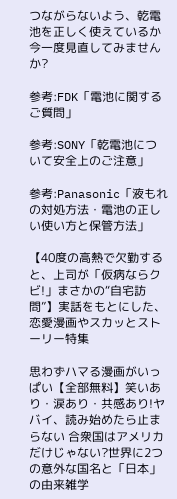つながらないよう、乾電池を正しく使えているか今一度見直してみませんか?

参考:FDK「電池に関するご質問」

参考:SONY「乾電池について安全上のご注意」

参考:Panasonic「液もれの対処方法・電池の正しい使い方と保管方法」

【40度の高熱で欠勤すると、上司が「仮病ならクビ!」まさかの“自宅訪問”】実話をもとにした、恋愛漫画やスカッとストーリー特集

思わずハマる漫画がいっぱい【全部無料】笑いあり・涙あり・共感あり!ヤバイ、読み始めたら止まらない 合衆国はアメリカだけじゃない?世界に2つの意外な国名と「日本」の由来雑学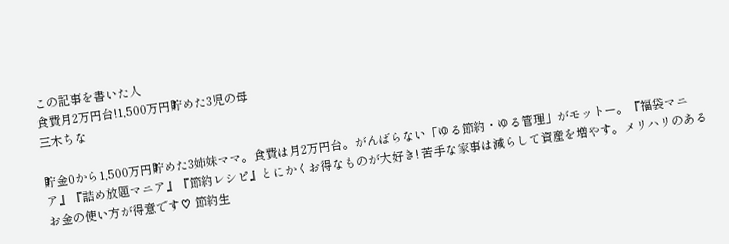この記事を書いた人
食費月2万円台!1,500万円貯めた3児の母
三木ちな

貯金0から1,500万円貯めた3姉妹ママ。食費は月2万円台。がんばらない「ゆる節約・ゆる管理」がモットー。『福袋マニア』『詰め放題マニア』『節約レシピ』とにかくお得なものが大好き! 苦手な家事は減らして資産を増やす。メリハリのあるお金の使い方が得意です♡ 節約生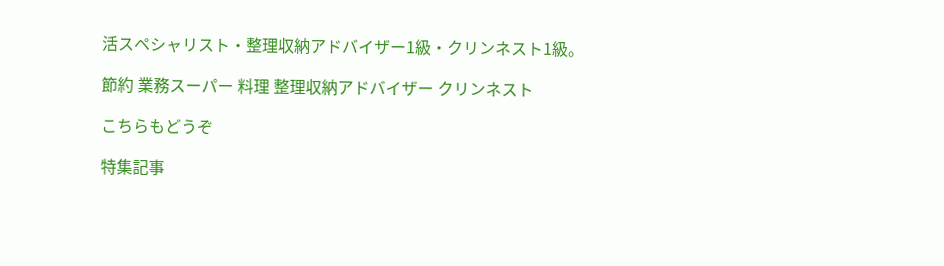活スペシャリスト・整理収納アドバイザー1級・クリンネスト1級。

節約 業務スーパー 料理 整理収納アドバイザー クリンネスト

こちらもどうぞ

特集記事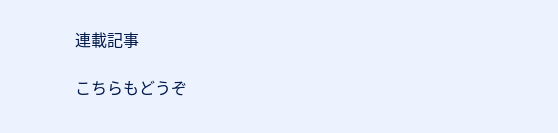連載記事

こちらもどうぞ